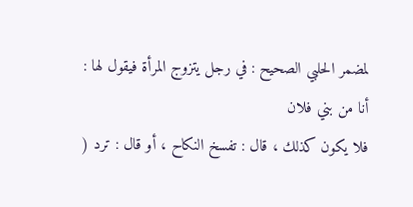لمضمر الحلبي الصحيح : في رجل يتزوج المرأة فيقول لها : أنا من بني فلان
فلا يكون كذلك ، قال : تفسخ النكاح ، أو قال : ترد (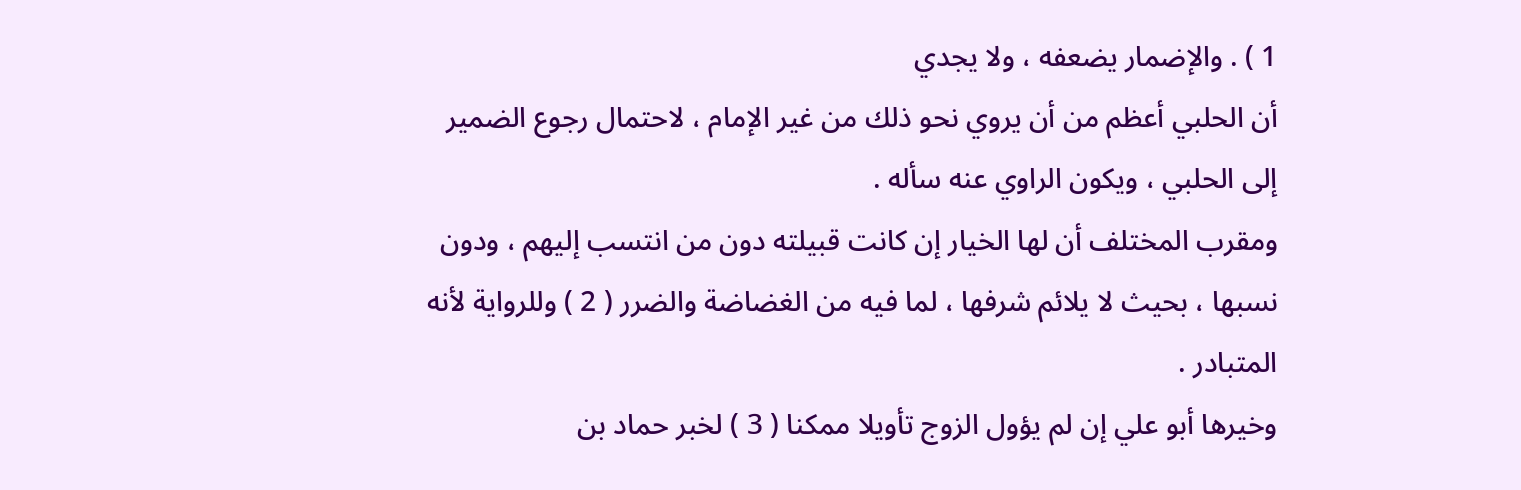1 ) . والإضمار يضعفه ، ولا يجدي
أن الحلبي أعظم من أن يروي نحو ذلك من غير الإمام ، لاحتمال رجوع الضمير
إلى الحلبي ، ويكون الراوي عنه سأله .
ومقرب المختلف أن لها الخيار إن كانت قبيلته دون من انتسب إليهم ، ودون
نسبها ، بحيث لا يلائم شرفها ، لما فيه من الغضاضة والضرر ( 2 ) وللرواية لأنه
المتبادر .
وخيرها أبو علي إن لم يؤول الزوج تأويلا ممكنا ( 3 ) لخبر حماد بن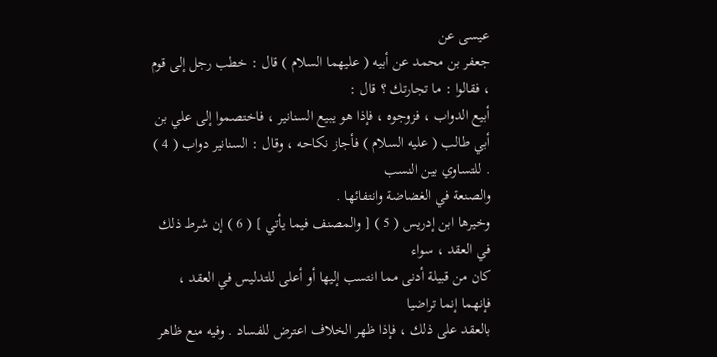عيسى عن
جعفر بن محمد عن أبيه ( عليهما السلام ) قال : خطب رجل إلى قوم ، فقالوا : ما تجارتك ؟ قال :
أبيع الدواب ، فزوجوه ، فإذا هو يبيع السنانير ، فاختصموا إلى علي بن
أبي طالب ( عليه السلام ) فأجاز نكاحه ، وقال : السنانير دواب ( 4 ) . للتساوي بين النسب
والصنعة في الغضاضة وانتفائها .
وخيرها ابن إدريس ( 5 ) [ والمصنف فيما يأتي ] ( 6 ) إن شرط ذلك في العقد ، سواء
كان من قبيلة أدنى مما انتسب إليها أو أعلى للتدليس في العقد ، فإنهما إنما تراضيا
بالعقد على ذلك ، فإذا ظهر الخلاف اعترض للفساد . وفيه منع ظاهر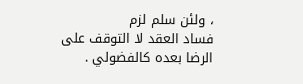، ولئن سلم لزم
فساد العقد لا التوقف على الرضا بعده كالفضولي .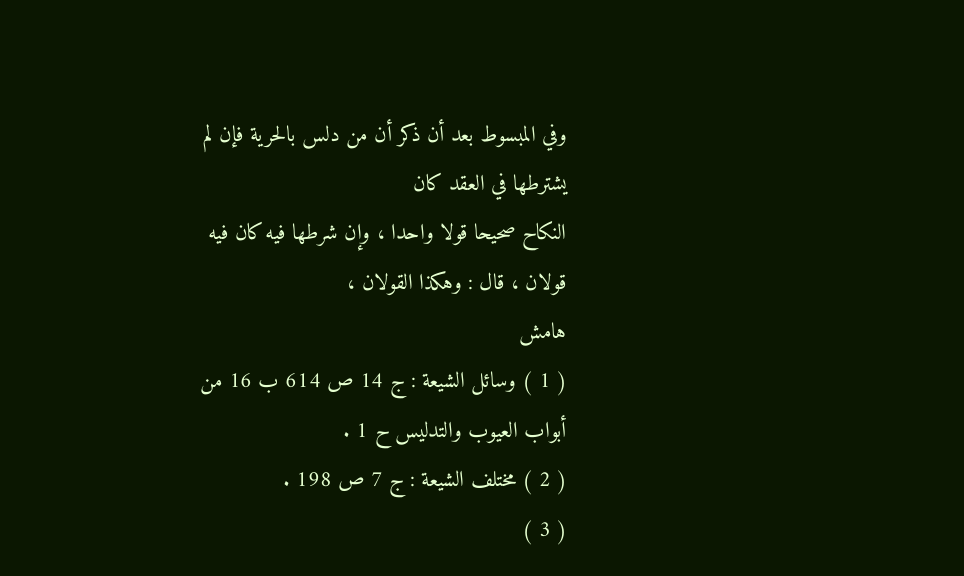وفي المبسوط بعد أن ذكر أن من دلس بالحرية فإن لم يشترطها في العقد كان
النكاح صحيحا قولا واحدا ، وإن شرطها فيه كان فيه قولان ، قال : وهكذا القولان ،
هامش
( 1 ) وسائل الشيعة : ج 14 ص 614 ب 16 من أبواب العيوب والتدليس ح 1 .
( 2 ) مختلف الشيعة : ج 7 ص 198 .
( 3 )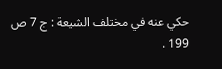حكي عنه في مختلف الشيعة : ج 7 ص 199 .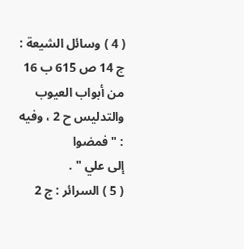( 4 ) وسائل الشيعة : ج 14 ص 615 ب 16 من أبواب العيوب والتدليس ح 2 ، وفيه : " فمضوا
إلى علي " .
( 5 ) السرائر : ج 2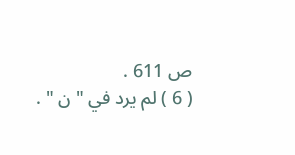ص 611 .
( 6 ) لم يرد في " ن " .